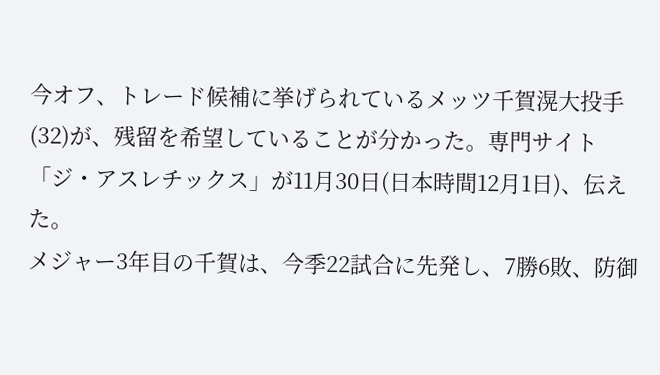今オフ、トレード候補に挙げられているメッツ千賀滉大投手(32)が、残留を希望していることが分かった。専門サイト「ジ・アスレチックス」が11月30日(日本時間12月1日)、伝えた。
メジャー3年目の千賀は、今季22試合に先発し、7勝6敗、防御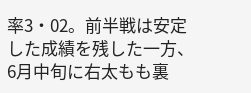率3・02。前半戦は安定した成績を残した一方、6月中旬に右太もも裏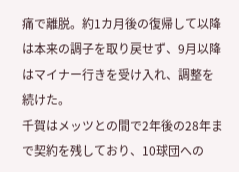痛で離脱。約1カ月後の復帰して以降は本来の調子を取り戻せず、9月以降はマイナー行きを受け入れ、調整を続けた。
千賀はメッツとの間で2年後の28年まで契約を残しており、10球団への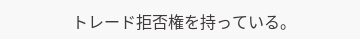トレード拒否権を持っている。